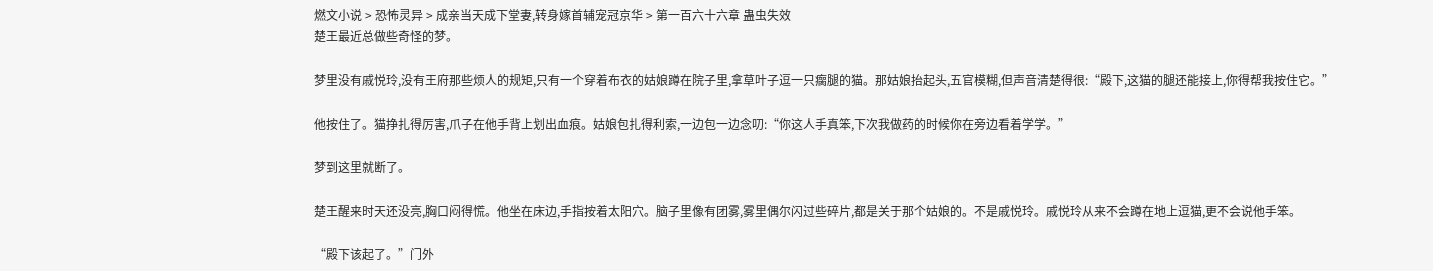燃文小说 > 恐怖灵异 > 成亲当天成下堂妻,转身嫁首辅宠冠京华 > 第一百六十六章 蛊虫失效
楚王最近总做些奇怪的梦。

梦里没有戚悦玲,没有王府那些烦人的规矩,只有一个穿着布衣的姑娘蹲在院子里,拿草叶子逗一只瘸腿的猫。那姑娘抬起头,五官模糊,但声音清楚得很:“殿下,这猫的腿还能接上,你得帮我按住它。”

他按住了。猫挣扎得厉害,爪子在他手背上划出血痕。姑娘包扎得利索,一边包一边念叨:“你这人手真笨,下次我做药的时候你在旁边看着学学。”

梦到这里就断了。

楚王醒来时天还没亮,胸口闷得慌。他坐在床边,手指按着太阳穴。脑子里像有团雾,雾里偶尔闪过些碎片,都是关于那个姑娘的。不是戚悦玲。戚悦玲从来不会蹲在地上逗猫,更不会说他手笨。

“殿下该起了。”门外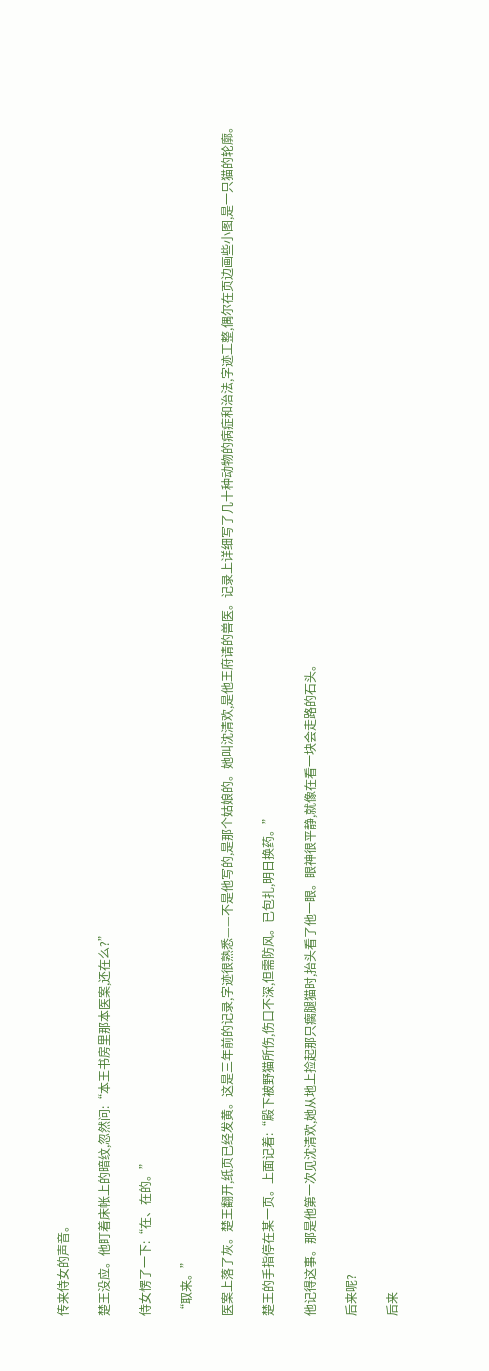传来侍女的声音。

楚王没应。他盯着床帐上的暗纹,忽然问:“本王书房里那本医案,还在么?”

侍女愣了一下:“在、在的。”

“取来。”

医案上落了灰。楚王翻开,纸页已经发黄。这是三年前的记录,字迹很熟悉——不是他写的,是那个姑娘的。她叫沈清欢,是他王府请的兽医。记录上详细写了几十种动物的病症和治法,字迹工整,偶尔在页边画些小图,是一只猫的轮廓。

楚王的手指停在某一页。上面记着:“殿下被野猫所伤,伤口不深,但需防风。已包扎,明日换药。”

他记得这事。那是他第一次见沈清欢,她从地上捡起那只瘸腿猫时,抬头看了他一眼。眼神很平静,就像在看一块会走路的石头。

后来呢?

后来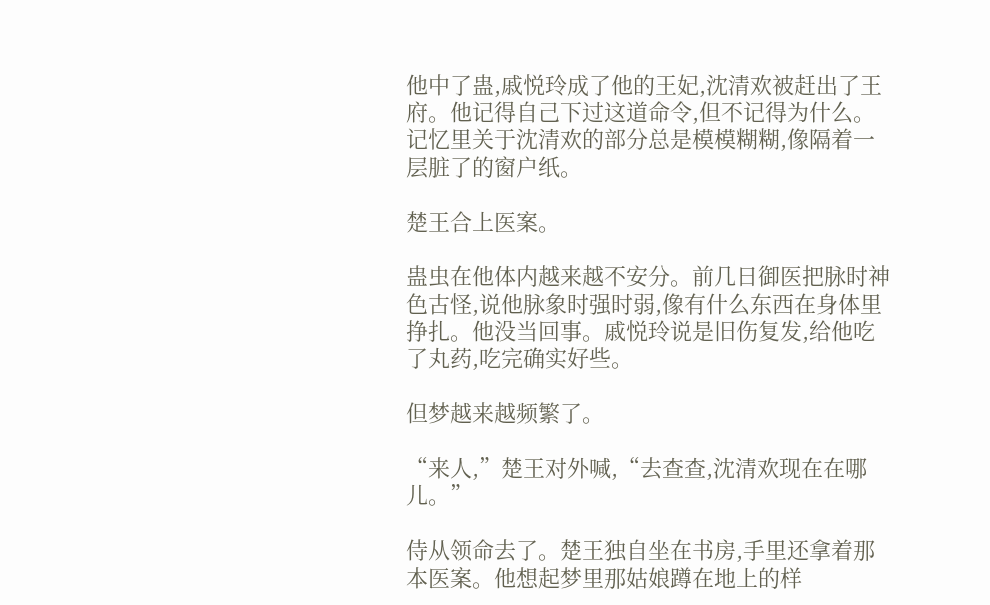他中了蛊,戚悦玲成了他的王妃,沈清欢被赶出了王府。他记得自己下过这道命令,但不记得为什么。记忆里关于沈清欢的部分总是模模糊糊,像隔着一层脏了的窗户纸。

楚王合上医案。

蛊虫在他体内越来越不安分。前几日御医把脉时神色古怪,说他脉象时强时弱,像有什么东西在身体里挣扎。他没当回事。戚悦玲说是旧伤复发,给他吃了丸药,吃完确实好些。

但梦越来越频繁了。

“来人,”楚王对外喊,“去查查,沈清欢现在在哪儿。”

侍从领命去了。楚王独自坐在书房,手里还拿着那本医案。他想起梦里那姑娘蹲在地上的样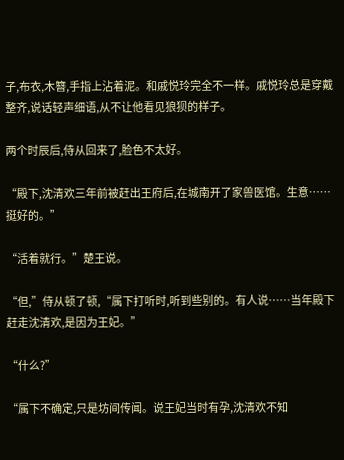子,布衣,木簪,手指上沾着泥。和戚悦玲完全不一样。戚悦玲总是穿戴整齐,说话轻声细语,从不让他看见狼狈的样子。

两个时辰后,侍从回来了,脸色不太好。

“殿下,沈清欢三年前被赶出王府后,在城南开了家兽医馆。生意……挺好的。”

“活着就行。”楚王说。

“但,”侍从顿了顿,“属下打听时,听到些别的。有人说……当年殿下赶走沈清欢,是因为王妃。”

“什么?”

“属下不确定,只是坊间传闻。说王妃当时有孕,沈清欢不知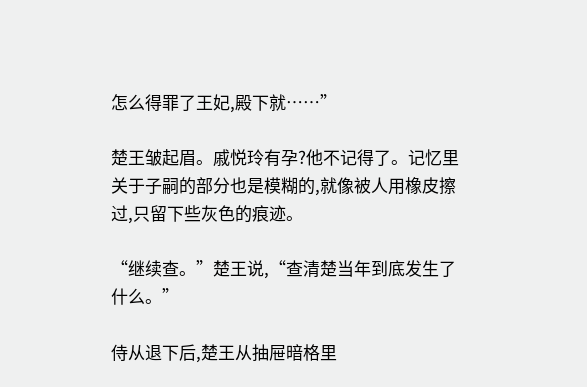怎么得罪了王妃,殿下就……”

楚王皱起眉。戚悦玲有孕?他不记得了。记忆里关于子嗣的部分也是模糊的,就像被人用橡皮擦过,只留下些灰色的痕迹。

“继续查。”楚王说,“查清楚当年到底发生了什么。”

侍从退下后,楚王从抽屉暗格里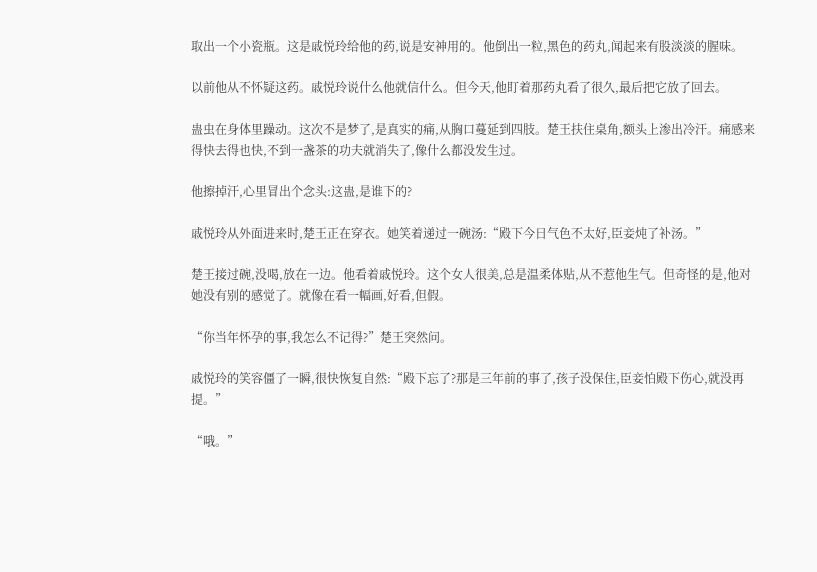取出一个小瓷瓶。这是戚悦玲给他的药,说是安神用的。他倒出一粒,黑色的药丸,闻起来有股淡淡的腥味。

以前他从不怀疑这药。戚悦玲说什么他就信什么。但今天,他盯着那药丸看了很久,最后把它放了回去。

蛊虫在身体里躁动。这次不是梦了,是真实的痛,从胸口蔓延到四肢。楚王扶住桌角,额头上渗出冷汗。痛感来得快去得也快,不到一盏茶的功夫就消失了,像什么都没发生过。

他擦掉汗,心里冒出个念头:这蛊,是谁下的?

戚悦玲从外面进来时,楚王正在穿衣。她笑着递过一碗汤:“殿下今日气色不太好,臣妾炖了补汤。”

楚王接过碗,没喝,放在一边。他看着戚悦玲。这个女人很美,总是温柔体贴,从不惹他生气。但奇怪的是,他对她没有别的感觉了。就像在看一幅画,好看,但假。

“你当年怀孕的事,我怎么不记得?”楚王突然问。

戚悦玲的笑容僵了一瞬,很快恢复自然:“殿下忘了?那是三年前的事了,孩子没保住,臣妾怕殿下伤心,就没再提。”

“哦。”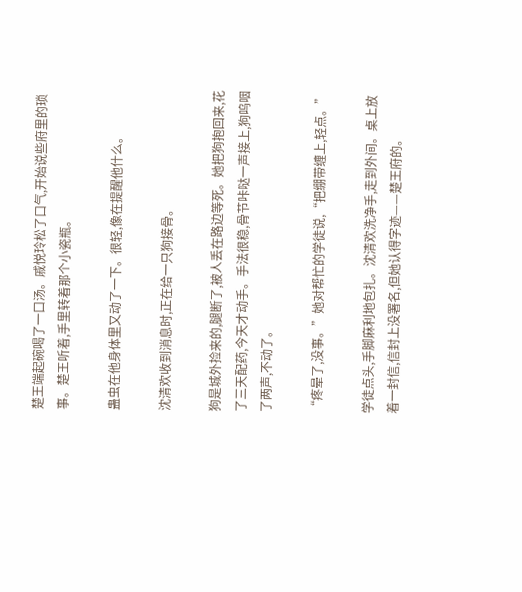楚王端起碗喝了一口汤。戚悦玲松了口气,开始说些府里的琐事。楚王听着,手里转着那个小瓷瓶。

蛊虫在他身体里又动了一下。很轻,像在提醒他什么。

沈清欢收到消息时,正在给一只狗接骨。

狗是城外捡来的,腿断了,被人丢在路边等死。她把狗抱回来,花了三天配药,今天才动手。手法很稳,骨节咔哒一声接上,狗呜咽了两声,不动了。

“疼晕了,没事。”她对帮忙的学徒说,“把绷带缠上,轻点。”

学徒点头,手脚麻利地包扎。沈清欢洗净手,走到外间。桌上放着一封信,信封上没署名,但她认得字迹——楚王府的。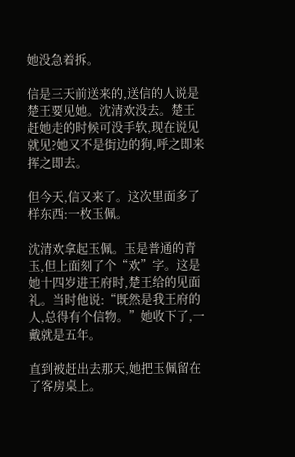她没急着拆。

信是三天前送来的,送信的人说是楚王要见她。沈清欢没去。楚王赶她走的时候可没手软,现在说见就见?她又不是街边的狗,呼之即来挥之即去。

但今天,信又来了。这次里面多了样东西:一枚玉佩。

沈清欢拿起玉佩。玉是普通的青玉,但上面刻了个“欢”字。这是她十四岁进王府时,楚王给的见面礼。当时他说:“既然是我王府的人,总得有个信物。”她收下了,一戴就是五年。

直到被赶出去那天,她把玉佩留在了客房桌上。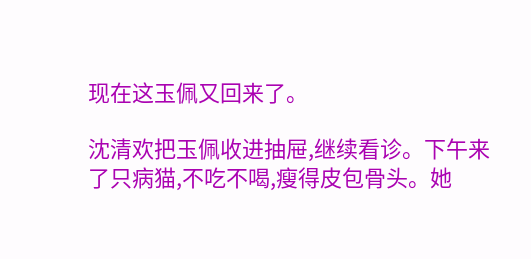现在这玉佩又回来了。

沈清欢把玉佩收进抽屉,继续看诊。下午来了只病猫,不吃不喝,瘦得皮包骨头。她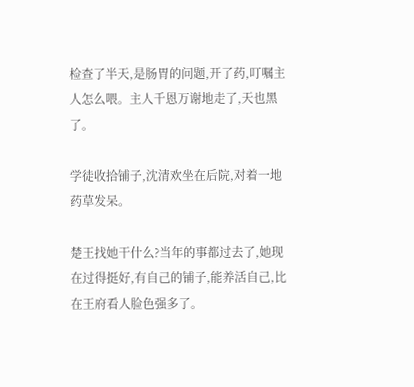检查了半天,是肠胃的问题,开了药,叮嘱主人怎么喂。主人千恩万谢地走了,天也黑了。

学徒收拾铺子,沈清欢坐在后院,对着一地药草发呆。

楚王找她干什么?当年的事都过去了,她现在过得挺好,有自己的铺子,能养活自己,比在王府看人脸色强多了。